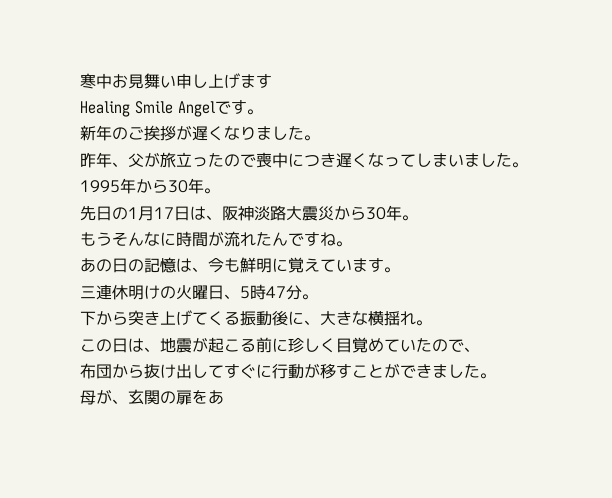寒中お見舞い申し上げます
Healing Smile Angelです。
新年のご挨拶が遅くなりました。
昨年、父が旅立ったので喪中につき遅くなってしまいました。
1995年から30年。
先日の1月17日は、阪神淡路大震災から30年。
もうそんなに時間が流れたんですね。
あの日の記憶は、今も鮮明に覚えています。
三連休明けの火曜日、5時47分。
下から突き上げてくる振動後に、大きな横揺れ。
この日は、地震が起こる前に珍しく目覚めていたので、
布団から抜け出してすぐに行動が移すことができました。
母が、玄関の扉をあ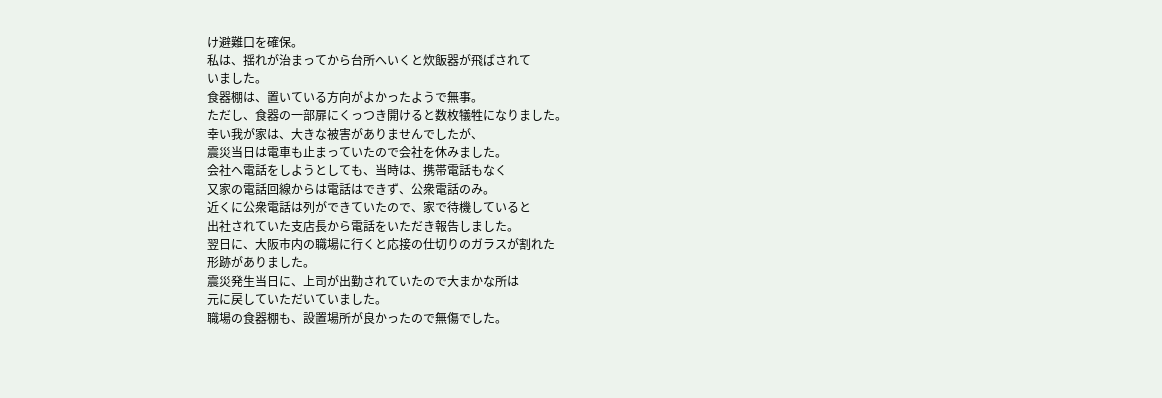け避難口を確保。
私は、揺れが治まってから台所へいくと炊飯器が飛ばされて
いました。
食器棚は、置いている方向がよかったようで無事。
ただし、食器の一部扉にくっつき開けると数枚犠牲になりました。
幸い我が家は、大きな被害がありませんでしたが、
震災当日は電車も止まっていたので会社を休みました。
会社へ電話をしようとしても、当時は、携帯電話もなく
又家の電話回線からは電話はできず、公衆電話のみ。
近くに公衆電話は列ができていたので、家で待機していると
出社されていた支店長から電話をいただき報告しました。
翌日に、大阪市内の職場に行くと応接の仕切りのガラスが割れた
形跡がありました。
震災発生当日に、上司が出勤されていたので大まかな所は
元に戻していただいていました。
職場の食器棚も、設置場所が良かったので無傷でした。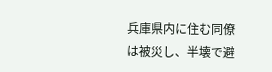兵庫県内に住む同僚は被災し、半壊で避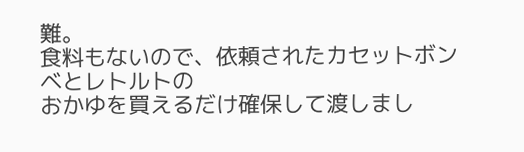難。
食料もないので、依頼されたカセットボンベとレトルトの
おかゆを買えるだけ確保して渡しまし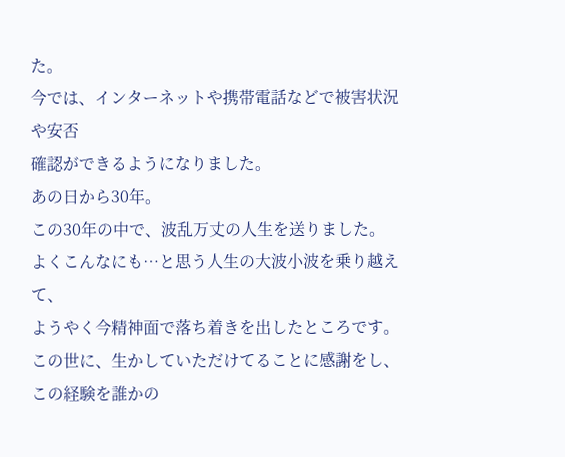た。
今では、インターネットや携帯電話などで被害状況や安否
確認ができるようになりました。
あの日から30年。
この30年の中で、波乱万丈の人生を送りました。
よくこんなにも…と思う人生の大波小波を乗り越えて、
ようやく今精神面で落ち着きを出したところです。
この世に、生かしていただけてることに感謝をし、
この経験を誰かの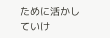ために活かしていけ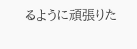るように頑張りた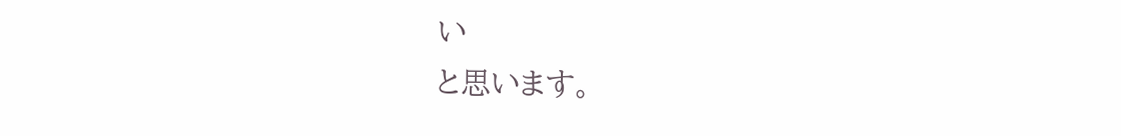い
と思います。